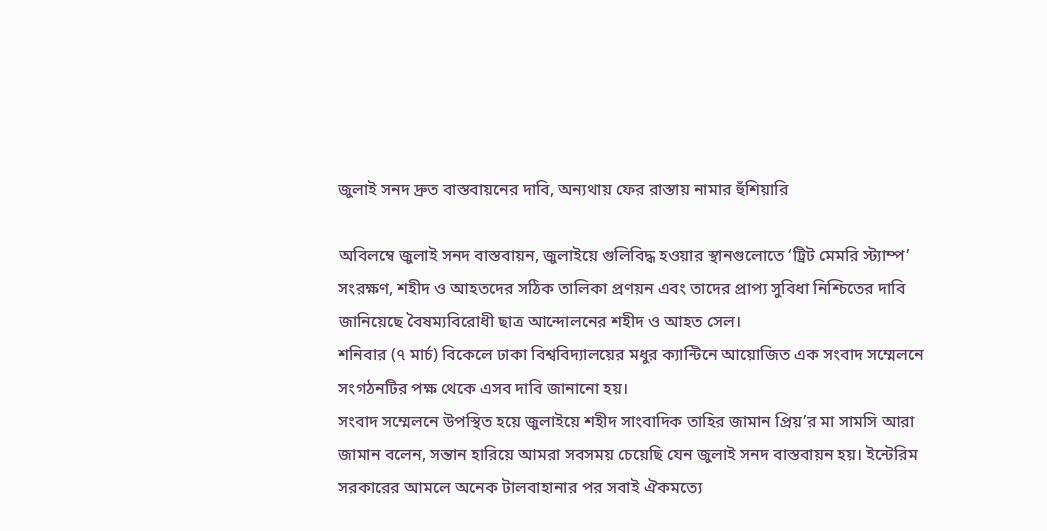জুলাই সনদ দ্রুত বাস্তবায়নের দাবি, অন্যথায় ফের রাস্তায় নামার হুঁশিয়ারি

অবিলম্বে জুলাই সনদ বাস্তবায়ন, জুলাইয়ে গুলিবিদ্ধ হওয়ার স্থানগুলোতে ‘ট্রিট মেমরি স্ট্যাম্প’ সংরক্ষণ, শহীদ ও আহতদের সঠিক তালিকা প্রণয়ন এবং তাদের প্রাপ্য সুবিধা নিশ্চিতের দাবি জানিয়েছে বৈষম্যবিরোধী ছাত্র আন্দোলনের শহীদ ও আহত সেল।
শনিবার (৭ মার্চ) বিকেলে ঢাকা বিশ্ববিদ্যালয়ের মধুর ক্যান্টিনে আয়োজিত এক সংবাদ সম্মেলনে সংগঠনটির পক্ষ থেকে এসব দাবি জানানো হয়।
সংবাদ সম্মেলনে উপস্থিত হয়ে জুলাইয়ে শহীদ সাংবাদিক তাহির জামান প্রিয়’র মা সামসি আরা জামান বলেন, সন্তান হারিয়ে আমরা সবসময় চেয়েছি যেন জুলাই সনদ বাস্তবায়ন হয়। ইন্টেরিম সরকারের আমলে অনেক টালবাহানার পর সবাই ঐকমত্যে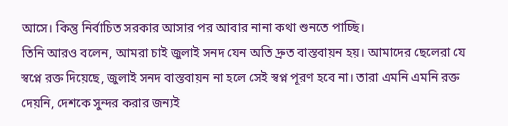আসে। কিন্তু নির্বাচিত সরকার আসার পর আবার নানা কথা শুনতে পাচ্ছি।
তিনি আরও বলেন, আমরা চাই জুলাই সনদ যেন অতি দ্রুত বাস্তবায়ন হয়। আমাদের ছেলেরা যে স্বপ্নে রক্ত দিয়েছে, জুলাই সনদ বাস্তবায়ন না হলে সেই স্বপ্ন পূরণ হবে না। তারা এমনি এমনি রক্ত দেয়নি, দেশকে সুন্দর করার জন্যই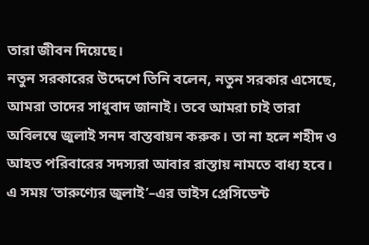তারা জীবন দিয়েছে।
নতুন সরকারের উদ্দেশে তিনি বলেন, নতুন সরকার এসেছে, আমরা তাদের সাধুবাদ জানাই। তবে আমরা চাই তারা অবিলম্বে জুলাই সনদ বাস্তবায়ন করুক। তা না হলে শহীদ ও আহত পরিবারের সদস্যরা আবার রাস্তায় নামতে বাধ্য হবে।
এ সময় ‘তারুণ্যের জুলাই’–এর ভাইস প্রেসিডেন্ট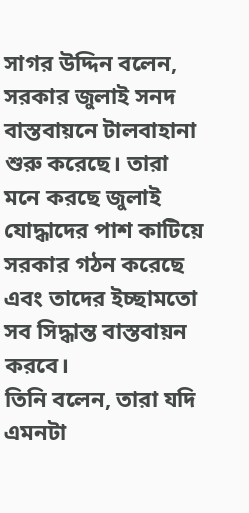সাগর উদ্দিন বলেন, সরকার জুলাই সনদ বাস্তবায়নে টালবাহানা শুরু করেছে। তারা মনে করছে জুলাই যোদ্ধাদের পাশ কাটিয়ে সরকার গঠন করেছে এবং তাদের ইচ্ছামতো সব সিদ্ধান্ত বাস্তবায়ন করবে।
তিনি বলেন, তারা যদি এমনটা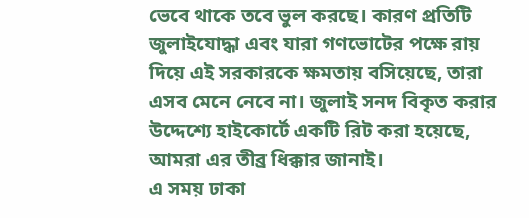ভেবে থাকে তবে ভুল করছে। কারণ প্রতিটি জুলাইযোদ্ধা এবং যারা গণভোটের পক্ষে রায় দিয়ে এই সরকারকে ক্ষমতায় বসিয়েছে, তারা এসব মেনে নেবে না। জুলাই সনদ বিকৃত করার উদ্দেশ্যে হাইকোর্টে একটি রিট করা হয়েছে, আমরা এর তীব্র ধিক্কার জানাই।
এ সময় ঢাকা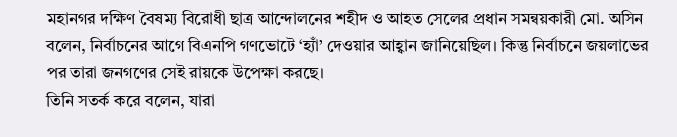মহানগর দক্ষিণ বৈষম্য বিরোধী ছাত্র আন্দোলনের শহীদ ও আহত সেলের প্রধান সমন্বয়কারী মো. অসিন বলেন, নির্বাচনের আগে বিএনপি গণভোটে ‘হ্যাঁ’ দেওয়ার আহ্বান জানিয়েছিল। কিন্তু নির্বাচনে জয়লাভের পর তারা জনগণের সেই রায়কে উপেক্ষা করছে।
তিনি সতর্ক করে বলেন, যারা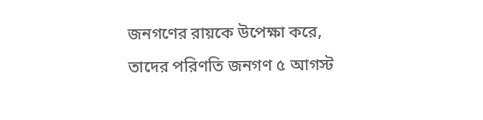জনগণের রায়কে উপেক্ষা করে, তাদের পরিণতি জনগণ ৫ আগস্ট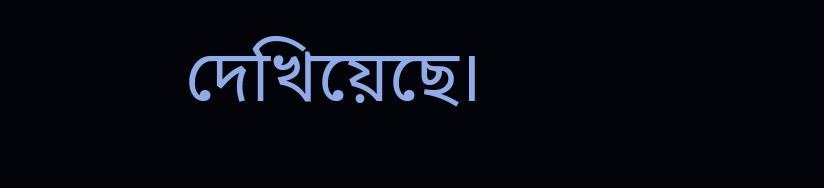দেখিয়েছে।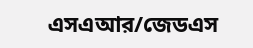এসএআর/জেডএস